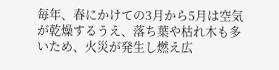毎年、春にかけての3月から5月は空気が乾燥するうえ、落ち葉や枯れ木も多いため、火災が発生し燃え広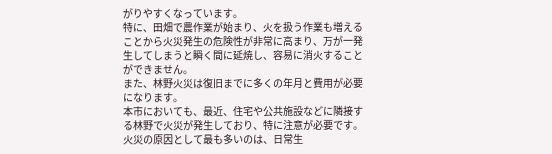がりやすくなっています。
特に、田畑で農作業が始まり、火を扱う作業も増えることから火災発生の危険性が非常に高まり、万が一発生してしまうと瞬く間に延焼し、容易に消火することができません。
また、林野火災は復旧までに多くの年月と費用が必要になります。
本市においても、最近、住宅や公共施設などに隣接する林野で火災が発生しており、特に注意が必要です。火災の原因として最も多いのは、日常生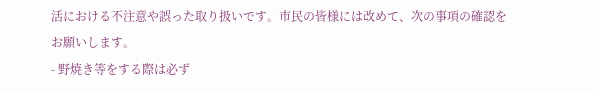活における不注意や誤った取り扱いです。市民の皆様には改めて、次の事項の確認をお願いします。
- 野焼き等をする際は必ず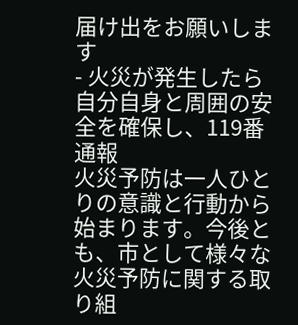届け出をお願いします
- 火災が発生したら自分自身と周囲の安全を確保し、119番通報
火災予防は一人ひとりの意識と行動から始まります。今後とも、市として様々な火災予防に関する取り組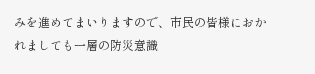みを進めてまいりますので、市民の皆様におかれましても一層の防災意識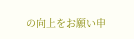の向上をお願い申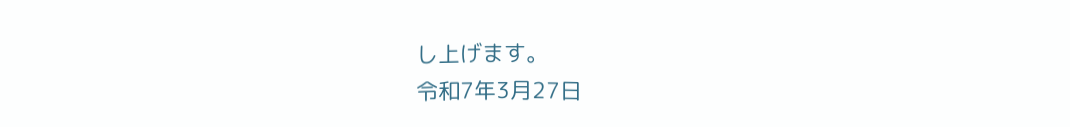し上げます。
令和7年3月27日